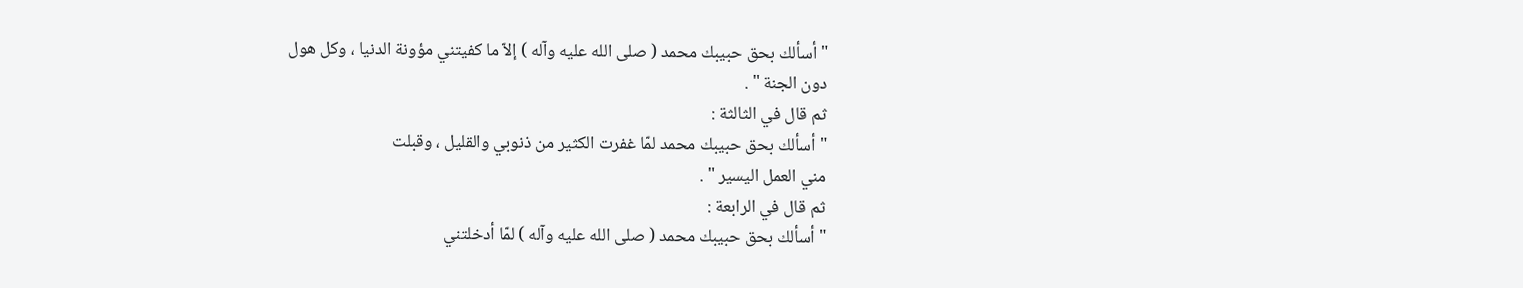" أسألك بحق حبيبك محمد ( صلى الله عليه وآله ) إلاّ ما كفيتني مؤونة الدنيا ، وكل هول
دون الجنة " .
ثم قال في الثالثة :
" أسألك بحق حبيبك محمد لمّا غفرت الكثير من ذنوبي والقليل ، وقبلت
مني العمل اليسير " .
ثم قال في الرابعة :
" أسألك بحق حبيبك محمد ( صلى الله عليه وآله ) لمّا أدخلتني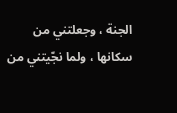الجنة ، وجعلتني من
سكانها ، ولما نجّيتني من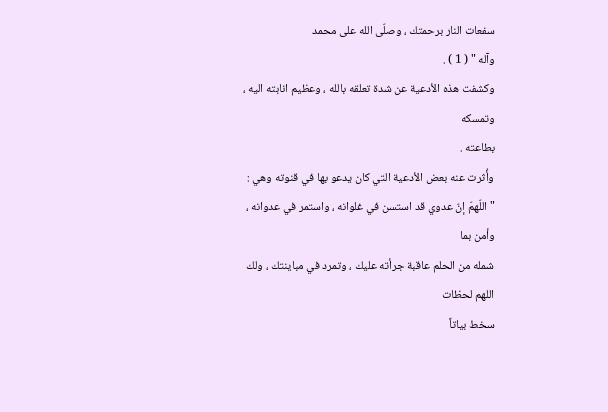سفعات النار برحمتك ، وصلّى الله على محمد
وآله " ( 1 ) .
وكشفت هذه الأدعية عن شدة تعلقه بالله ، وعظيم انابته اليه ، وتمسكه
بطاعته .
وأُثرت عنه بعض الأدعية التي كان يدعو بها في قنوته وهي :
" اللّهمّ إنّ عدوي قد استسن في غلوانه ، واستمر في عدوانه ، وأمن بما
شمله من الحلم عاقبة جرأته عليك ، وتمرد في مباينتك ، ولك اللهم لحظات
سخط بياتاً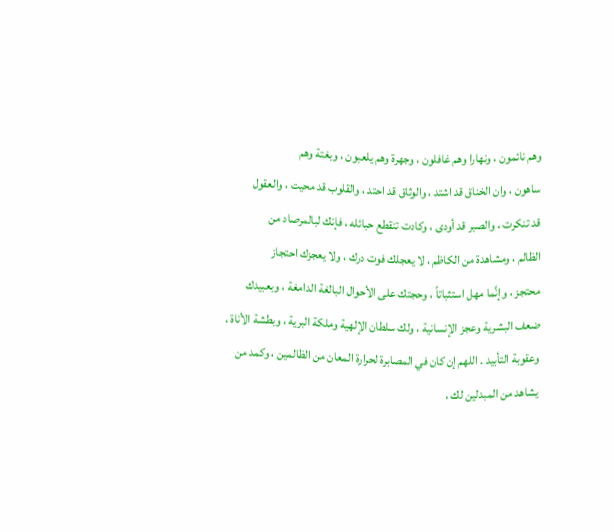وهم نائمون ، ونهارا وهم غافلون ، وجهرة وهم يلعبون ، وبغتة وهم
ساهون ، وان الخناق قد اشتد ، والوثاق قد احتد ، والقلوب قد محيت ، والعقول
قد تنكرت ، والصبر قد أودى ، وكادت تنقطع حبائله ، فإنك لبالمرصاد من
الظالم ، ومشاهدة من الكاظم ، لا يعجلك فوت درك ، ولا يعجزك احتجاز
محتجز ، وإنَّما مهل استثباتاً ، وحجتك على الأحوال البالغة الدامغة ، وبعبيدك
ضعف البشرية وعجز الإنسانية ، ولك سلطان الإلهية وملكة البرية ، وبطشة الأناة ،
وعقوبة التأبيد . اللهم إن كان في المصابرة لحرارة المعان من الظالمين ، وكمد من
يشاهد من المبدلين لك ،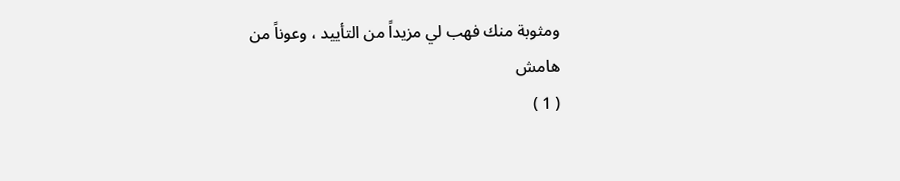ومثوبة منك فهب لي مزيداً من التأييد ، وعوناً من
هامش
( 1 )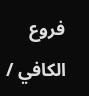فروع الكافي /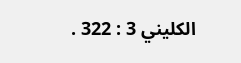الكليني 3 : 322 .